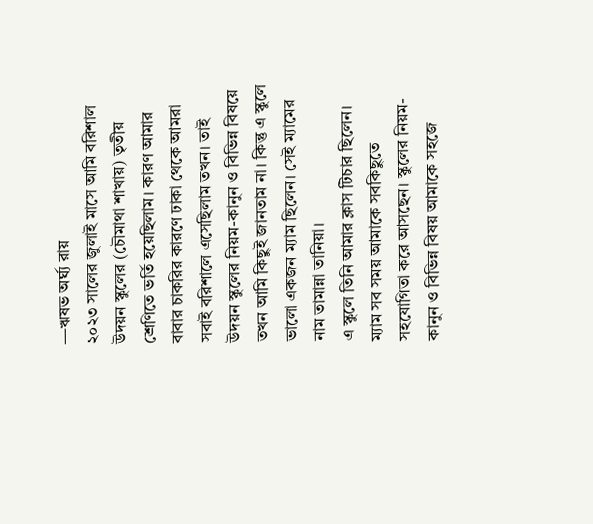—ঋষভ অর্ঘ্য রায়
২০২৩ সালের জুলাই মাসে আমি বরিশাল উদয়ন স্কুলের (চৌমাথা শাখায়) তৃতীয় শ্রেণিতে ভর্তি হয়েছিলাম। কারণ আমার বাবার চাকরির কারণে ঢাকা থেকে আমরা সবাই বরিশালে এসেছিলাম তখন। তাই উদয়ন স্কুলের নিয়ম-কানুন ও বিভিন্ন বিষয়ে তখন আমি কিছুই জানতাম না। কিন্তু এ স্কুলে ভালো একজন ম্যাম ছিলেন। সেই ম্যামের নাম তামান্না তানিয়া।
এ স্কুলে তিনি আমার ক্লাস টিচার ছিলেন। ম্যাম সব সময় আমাকে সবকিছুতে সহযোগিতা করে আসছেন। স্কুলের নিয়ম-কানুন ও বিভিন্ন বিষয় আমাকে সহজে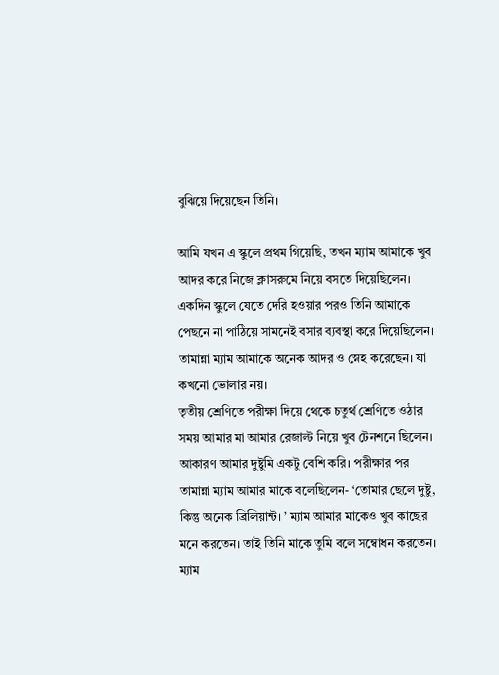বুঝিয়ে দিয়েছেন তিনি।

আমি যখন এ স্কুলে প্রথম গিয়েছি, তখন ম্যাম আমাকে খুব আদর করে নিজে ক্লাসরুমে নিয়ে বসতে দিয়েছিলেন। একদিন স্কুলে যেতে দেরি হওয়ার পরও তিনি আমাকে পেছনে না পাঠিয়ে সামনেই বসার ব্যবস্থা করে দিয়েছিলেন।
তামান্না ম্যাম আমাকে অনেক আদর ও স্নেহ করেছেন। যা কখনো ভোলার নয়।
তৃতীয় শ্রেণিতে পরীক্ষা দিয়ে থেকে চতুর্থ শ্রেণিতে ওঠার সময় আমার মা আমার রেজাল্ট নিয়ে খুব টেনশনে ছিলেন। আকারণ আমার দুষ্টুমি একটু বেশি করি। পরীক্ষার পর তামান্না ম্যাম আমার মাকে বলেছিলেন- ‘তোমার ছেলে দুষ্টু, কিন্তু অনেক ব্রিলিয়ান্ট। ’ ম্যাম আমার মাকেও খুব কাছের মনে করতেন। তাই তিনি মাকে তুমি বলে সম্বোধন করতেন।
ম্যাম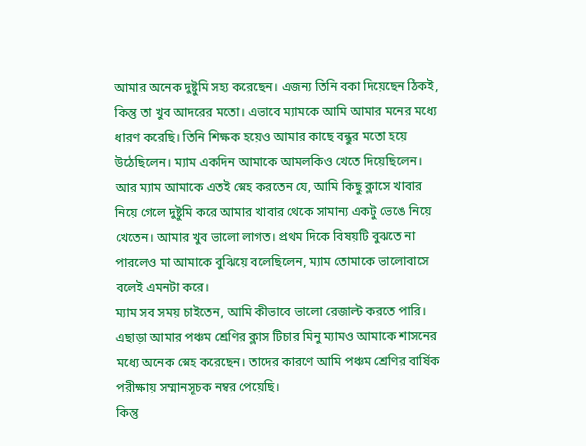আমার অনেক দুষ্টুমি সহ্য করেছেন। এজন্য তিনি বকা দিয়েছেন ঠিকই, কিন্তু তা খুব আদরের মতো। এভাবে ম্যামকে আমি আমার মনের মধ্যে ধারণ করেছি। তিনি শিক্ষক হয়েও আমার কাছে বন্ধুর মতো হয়ে উঠেছিলেন। ম্যাম একদিন আমাকে আমলকিও খেতে দিয়েছিলেন। আর ম্যাম আমাকে এতই স্নেহ করতেন যে, আমি কিছু ক্লাসে খাবার নিয়ে গেলে দুষ্টুমি করে আমার খাবার থেকে সামান্য একটু ভেঙে নিয়ে খেতেন। আমার খুব ভালো লাগত। প্রথম দিকে বিষয়টি বুঝতে না পারলেও মা আমাকে বুঝিয়ে বলেছিলেন, ম্যাম তোমাকে ভালোবাসে বলেই এমনটা করে।
ম্যাম সব সময় চাইতেন, আমি কীভাবে ভালো রেজাল্ট করতে পারি। এছাড়া আমার পঞ্চম শ্রেণির ক্লাস টিচার মিনু ম্যামও আমাকে শাসনের মধ্যে অনেক স্নেহ করেছেন। তাদের কারণে আমি পঞ্চম শ্রেণির বার্ষিক পরীক্ষায় সম্মানসূচক নম্বর পেয়েছি।
কিন্তু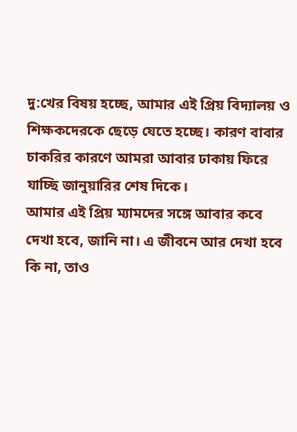দু:খের বিষয় হচ্ছে, আমার এই প্রিয় বিদ্যালয় ও শিক্ষকদেরকে ছেড়ে যেতে হচ্ছে। কারণ বাবার চাকরির কারণে আমরা আবার ঢাকায় ফিরে যাচ্ছি জানুয়ারির শেষ দিকে।
আমার এই প্রিয় ম্যামদের সঙ্গে আবার কবে দেখা হবে, জানি না। এ জীবনে আর দেখা হবে কি না, তাও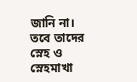জানি না। তবে তাদের স্নেহ ও স্নেহমাখা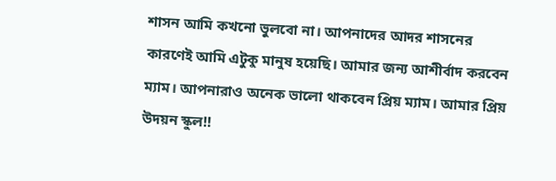শাসন আমি কখনো ভুলবো না। আপনাদের আদর শাসনের কারণেই আমি এটুকু মানুষ হয়েছি। আমার জন্য আশীর্বাদ করবেন ম্যাম। আপনারাও অনেক ভালো থাকবেন প্রিয় ম্যাম। আমার প্রিয় উদয়ন স্কুল!!